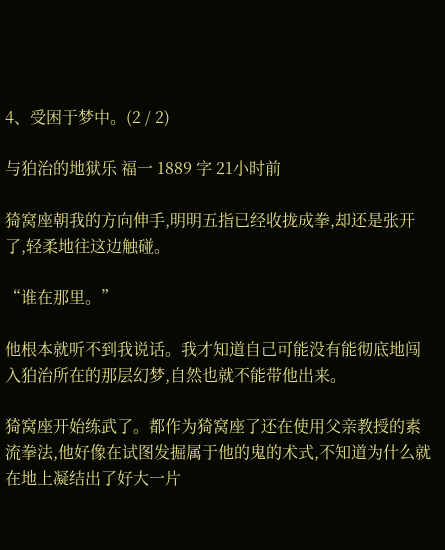4、受困于梦中。(2 / 2)

与狛治的地狱乐 福一 1889 字 21小时前

猗窝座朝我的方向伸手,明明五指已经收拢成拳,却还是张开了,轻柔地往这边触碰。

“谁在那里。”

他根本就听不到我说话。我才知道自己可能没有能彻底地闯入狛治所在的那层幻梦,自然也就不能带他出来。

猗窝座开始练武了。都作为猗窝座了还在使用父亲教授的素流拳法,他好像在试图发掘属于他的鬼的术式,不知道为什么就在地上凝结出了好大一片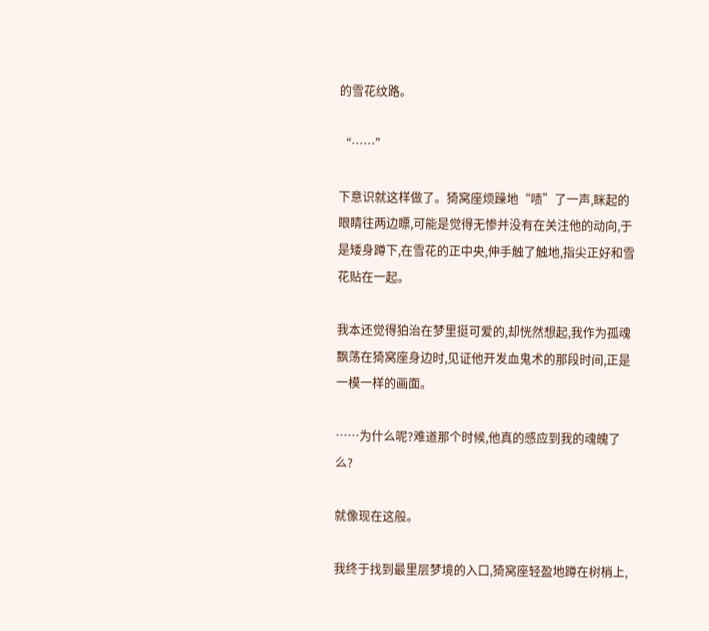的雪花纹路。

“……”

下意识就这样做了。猗窝座烦躁地“啧”了一声,眯起的眼睛往两边瞟,可能是觉得无惨并没有在关注他的动向,于是矮身蹲下,在雪花的正中央,伸手触了触地,指尖正好和雪花贴在一起。

我本还觉得狛治在梦里挺可爱的,却恍然想起,我作为孤魂飘荡在猗窝座身边时,见证他开发血鬼术的那段时间,正是一模一样的画面。

……为什么呢?难道那个时候,他真的感应到我的魂魄了么?

就像现在这般。

我终于找到最里层梦境的入口,猗窝座轻盈地蹲在树梢上,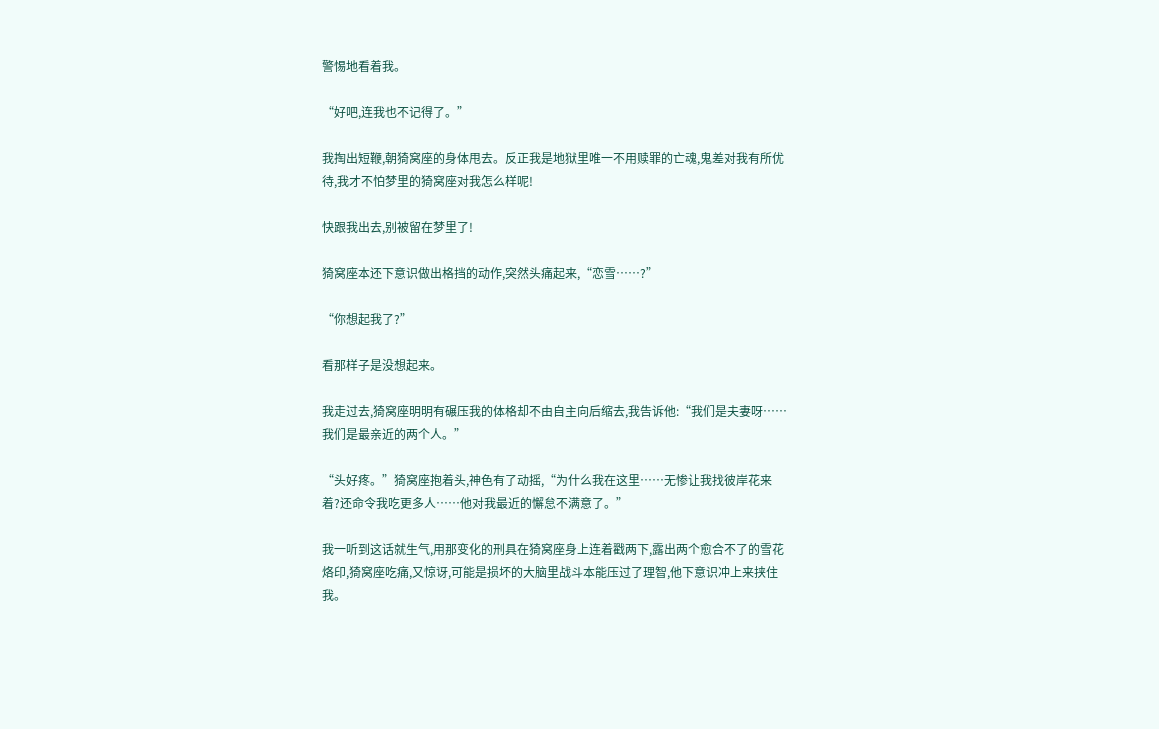警惕地看着我。

“好吧,连我也不记得了。”

我掏出短鞭,朝猗窝座的身体甩去。反正我是地狱里唯一不用赎罪的亡魂,鬼差对我有所优待,我才不怕梦里的猗窝座对我怎么样呢!

快跟我出去,别被留在梦里了!

猗窝座本还下意识做出格挡的动作,突然头痛起来,“恋雪……?”

“你想起我了?”

看那样子是没想起来。

我走过去,猗窝座明明有碾压我的体格却不由自主向后缩去,我告诉他:“我们是夫妻呀……我们是最亲近的两个人。”

“头好疼。”猗窝座抱着头,神色有了动摇,“为什么我在这里……无惨让我找彼岸花来着?还命令我吃更多人……他对我最近的懈怠不满意了。”

我一听到这话就生气,用那变化的刑具在猗窝座身上连着戳两下,露出两个愈合不了的雪花烙印,猗窝座吃痛,又惊讶,可能是损坏的大脑里战斗本能压过了理智,他下意识冲上来挟住我。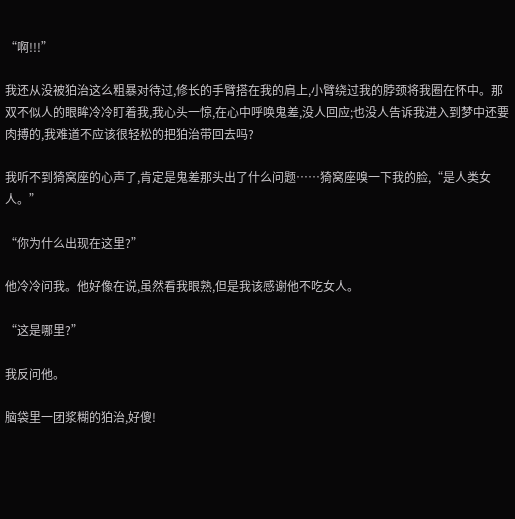“啊!!!”

我还从没被狛治这么粗暴对待过,修长的手臂搭在我的肩上,小臂绕过我的脖颈将我圈在怀中。那双不似人的眼眸冷冷盯着我,我心头一惊,在心中呼唤鬼差,没人回应;也没人告诉我进入到梦中还要肉搏的,我难道不应该很轻松的把狛治带回去吗?

我听不到猗窝座的心声了,肯定是鬼差那头出了什么问题……猗窝座嗅一下我的脸,“是人类女人。”

“你为什么出现在这里?”

他冷冷问我。他好像在说,虽然看我眼熟,但是我该感谢他不吃女人。

“这是哪里?”

我反问他。

脑袋里一团浆糊的狛治,好傻!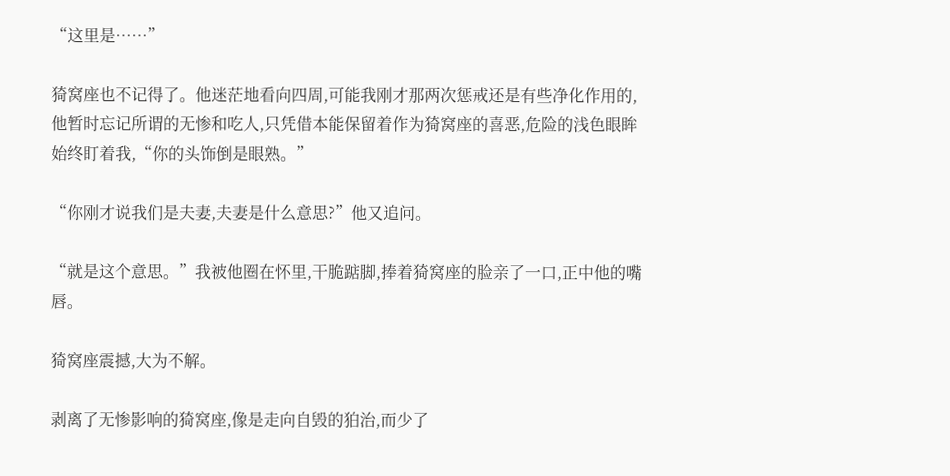“这里是……”

猗窝座也不记得了。他迷茫地看向四周,可能我刚才那两次惩戒还是有些净化作用的,他暂时忘记所谓的无惨和吃人,只凭借本能保留着作为猗窝座的喜恶,危险的浅色眼眸始终盯着我,“你的头饰倒是眼熟。”

“你刚才说我们是夫妻,夫妻是什么意思?”他又追问。

“就是这个意思。”我被他圈在怀里,干脆踮脚,捧着猗窝座的脸亲了一口,正中他的嘴唇。

猗窝座震撼,大为不解。

剥离了无惨影响的猗窝座,像是走向自毁的狛治,而少了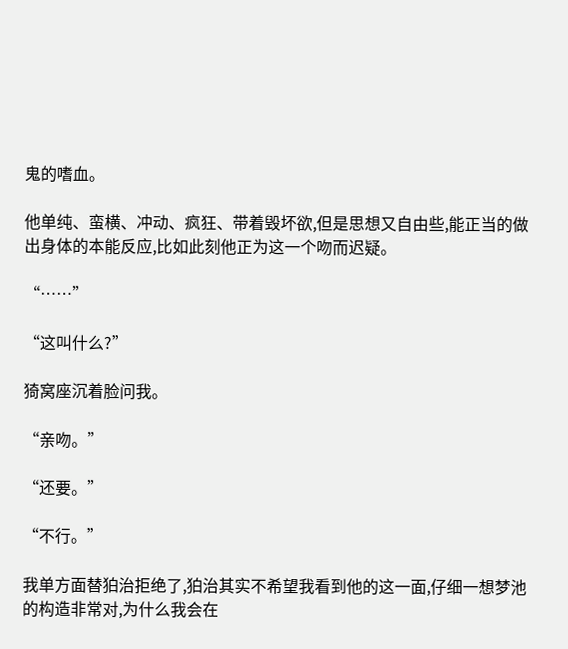鬼的嗜血。

他单纯、蛮横、冲动、疯狂、带着毁坏欲,但是思想又自由些,能正当的做出身体的本能反应,比如此刻他正为这一个吻而迟疑。

“……”

“这叫什么?”

猗窝座沉着脸问我。

“亲吻。”

“还要。”

“不行。”

我单方面替狛治拒绝了,狛治其实不希望我看到他的这一面,仔细一想梦池的构造非常对,为什么我会在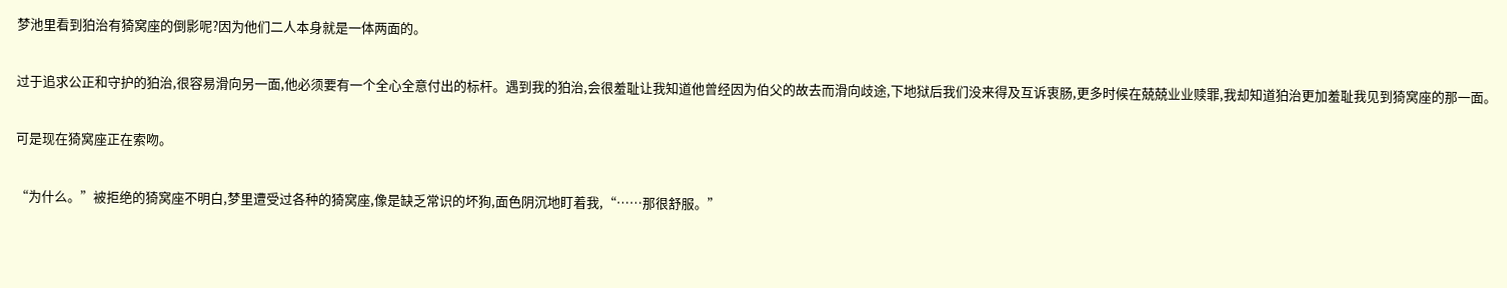梦池里看到狛治有猗窝座的倒影呢?因为他们二人本身就是一体两面的。

过于追求公正和守护的狛治,很容易滑向另一面,他必须要有一个全心全意付出的标杆。遇到我的狛治,会很羞耻让我知道他曾经因为伯父的故去而滑向歧途,下地狱后我们没来得及互诉衷肠,更多时候在兢兢业业赎罪,我却知道狛治更加羞耻我见到猗窝座的那一面。

可是现在猗窝座正在索吻。

“为什么。”被拒绝的猗窝座不明白,梦里遭受过各种的猗窝座,像是缺乏常识的坏狗,面色阴沉地盯着我,“……那很舒服。”